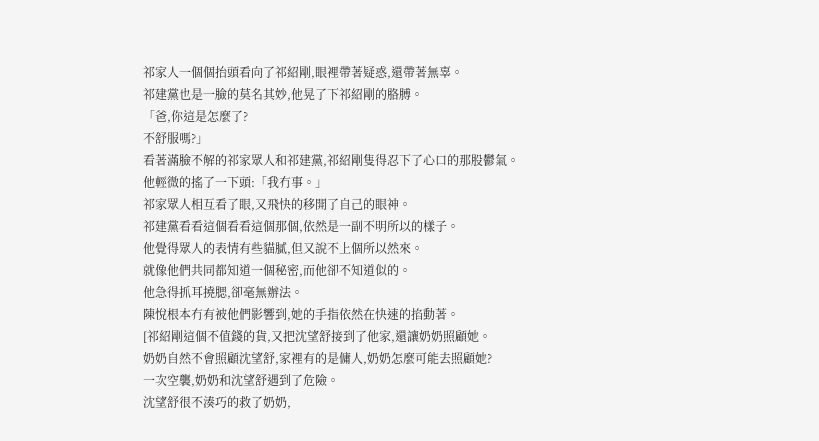祁家人一個個抬頭看向了祁紹剛,眼裡帶著疑惑,還帶著無辜。
祁建黨也是一臉的莫名其妙,他晃了下祁紹剛的胳膊。
「爸,你這是怎麼了?
不舒服嗎?」
看著滿臉不解的祁家眾人和祁建黨,祁紹剛隻得忍下了心口的那股鬱氣。
他輕微的搖了一下頭:「我冇事。」
祁家眾人相互看了眼,又飛快的移開了自己的眼神。
祁建黨看看這個看看這個那個,依然是一副不明所以的樣子。
他覺得眾人的表情有些貓膩,但又說不上個所以然來。
就像他們共同都知道一個秘密,而他卻不知道似的。
他急得抓耳撓腮,卻毫無辦法。
陳悅根本冇有被他們影響到,她的手指依然在快速的掐動著。
[祁紹剛這個不值錢的貨,又把沈望舒接到了他家,還讓奶奶照顧她。
奶奶自然不會照顧沈望舒,家裡有的是傭人,奶奶怎麼可能去照顧她?
一次空襲,奶奶和沈望舒遇到了危險。
沈望舒很不湊巧的救了奶奶,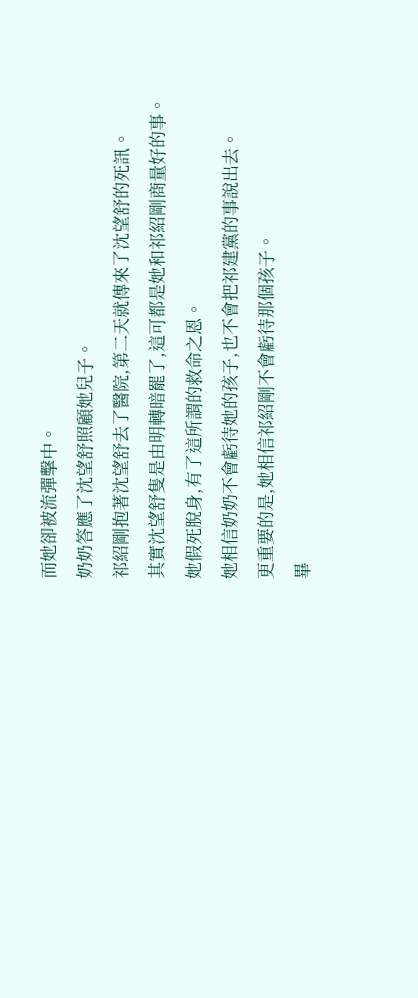而她卻被流彈擊中。
奶奶答應了沈望舒照顧她兒子。
祁紹剛抱著沈望舒去了醫院,第二天就傳來了沈望舒的死訊。
其實沈望舒隻是由明轉暗罷了,這可都是她和祁紹剛商量好的事。
她假死脫身,有了這所謂的救命之恩。
她相信奶奶不會虧待她的孩子,也不會把祁建黨的事說出去。
更重要的是,她相信祁紹剛不會虧待那個孩子。
畢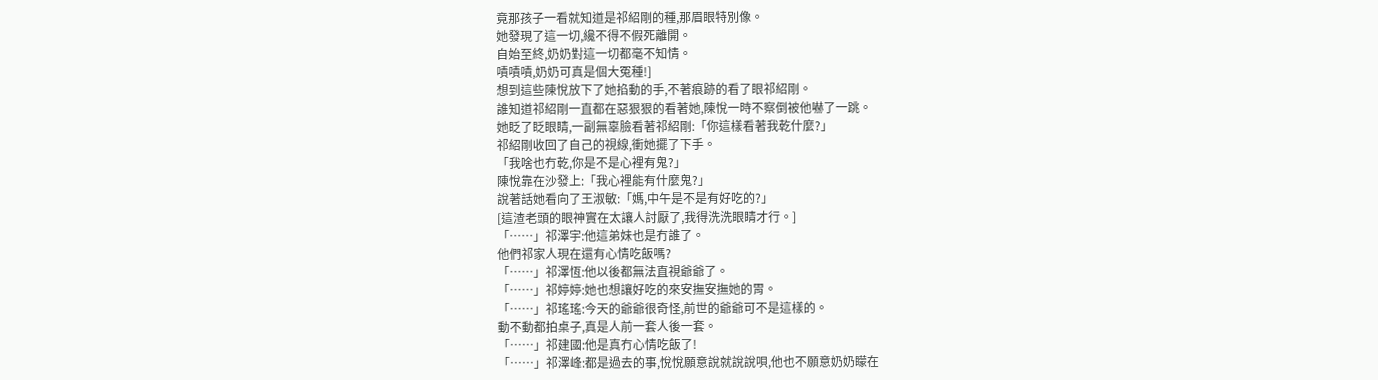竟那孩子一看就知道是祁紹剛的種,那眉眼特別像。
她發現了這一切,纔不得不假死離開。
自始至終,奶奶對這一切都毫不知情。
嘖嘖嘖,奶奶可真是個大冤種!]
想到這些陳悅放下了她掐動的手,不著痕跡的看了眼祁紹剛。
誰知道祁紹剛一直都在惡狠狠的看著她,陳悅一時不察倒被他嚇了一跳。
她眨了眨眼睛,一副無辜臉看著祁紹剛:「你這樣看著我乾什麼?」
祁紹剛收回了自己的視線,衝她擺了下手。
「我啥也冇乾,你是不是心裡有鬼?」
陳悅靠在沙發上:「我心裡能有什麼鬼?」
說著話她看向了王淑敏:「媽,中午是不是有好吃的?」
[這渣老頭的眼神實在太讓人討厭了,我得洗洗眼睛才行。]
「……」祁澤宇:他這弟妹也是冇誰了。
他們祁家人現在還有心情吃飯嗎?
「……」祁澤恆:他以後都無法直視爺爺了。
「……」祁婷婷:她也想讓好吃的來安撫安撫她的胃。
「……」祁瑤瑤:今天的爺爺很奇怪,前世的爺爺可不是這樣的。
動不動都拍桌子,真是人前一套人後一套。
「……」祁建國:他是真冇心情吃飯了!
「……」祁澤峰:都是過去的事,悅悅願意說就說說唄,他也不願意奶奶矇在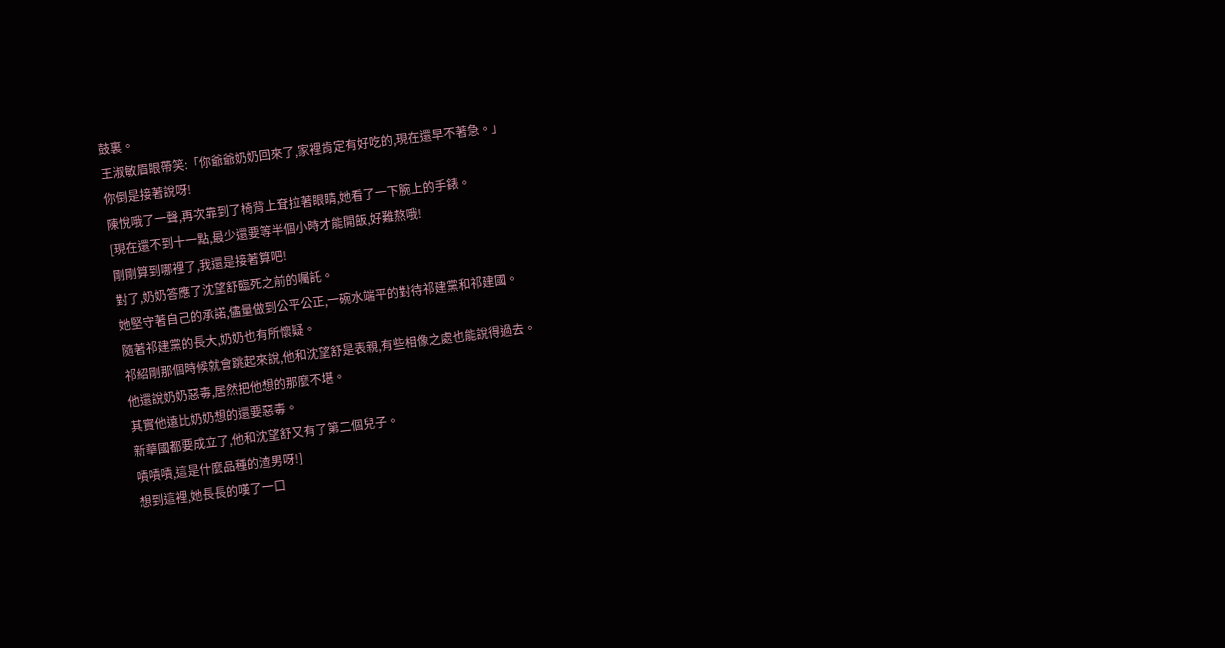鼓裏。
王淑敏眉眼帶笑:「你爺爺奶奶回來了,家裡肯定有好吃的,現在還早不著急。」
你倒是接著說呀!
陳悅哦了一聲,再次靠到了椅背上耷拉著眼睛,她看了一下腕上的手錶。
[現在還不到十一點,最少還要等半個小時才能開飯,好難熬哦!
剛剛算到哪裡了,我還是接著算吧!
對了,奶奶答應了沈望舒臨死之前的囑託。
她堅守著自己的承諾,儘量做到公平公正,一碗水端平的對待祁建黨和祁建國。
隨著祁建黨的長大,奶奶也有所懷疑。
祁紹剛那個時候就會跳起來說,他和沈望舒是表親,有些相像之處也能說得過去。
他還說奶奶惡毒,居然把他想的那麼不堪。
其實他遠比奶奶想的還要惡毒。
新華國都要成立了,他和沈望舒又有了第二個兒子。
嘖嘖嘖,這是什麼品種的渣男呀!]
想到這裡,她長長的嘆了一口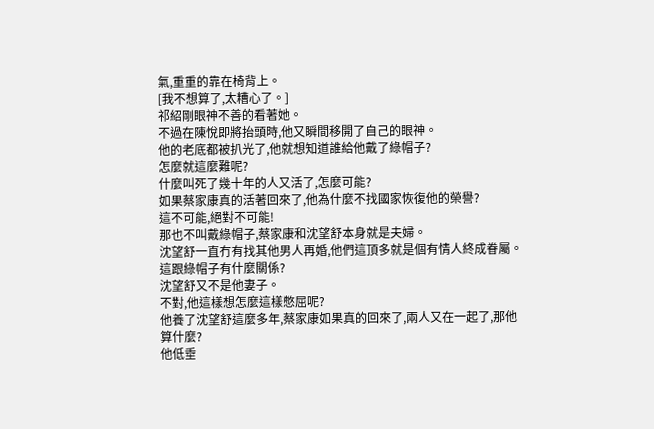氣,重重的靠在椅背上。
[我不想算了,太糟心了。]
祁紹剛眼神不善的看著她。
不過在陳悅即將抬頭時,他又瞬間移開了自己的眼神。
他的老底都被扒光了,他就想知道誰給他戴了綠帽子?
怎麼就這麼難呢?
什麼叫死了幾十年的人又活了,怎麼可能?
如果蔡家康真的活著回來了,他為什麼不找國家恢復他的榮譽?
這不可能,絕對不可能!
那也不叫戴綠帽子,蔡家康和沈望舒本身就是夫婦。
沈望舒一直冇有找其他男人再婚,他們這頂多就是個有情人終成眷屬。
這跟綠帽子有什麼關係?
沈望舒又不是他妻子。
不對,他這樣想怎麼這樣憋屈呢?
他養了沈望舒這麼多年,蔡家康如果真的回來了,兩人又在一起了,那他算什麼?
他低垂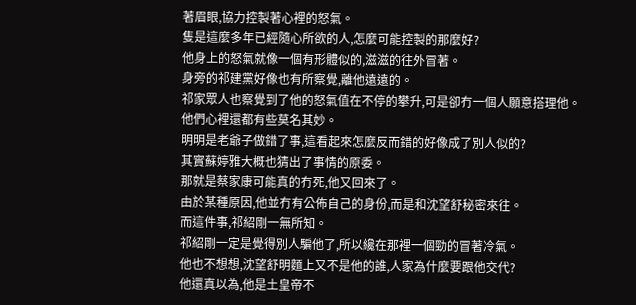著眉眼,協力控製著心裡的怒氣。
隻是這麼多年已經隨心所欲的人,怎麼可能控製的那麼好?
他身上的怒氣就像一個有形體似的,滋滋的往外冒著。
身旁的祁建黨好像也有所察覺,離他遠遠的。
祁家眾人也察覺到了他的怒氣值在不停的攀升,可是卻冇一個人願意搭理他。
他們心裡還都有些莫名其妙。
明明是老爺子做錯了事,這看起來怎麼反而錯的好像成了別人似的?
其實蘇婷雅大概也猜出了事情的原委。
那就是蔡家康可能真的冇死,他又回來了。
由於某種原因,他並冇有公佈自己的身份,而是和沈望舒秘密來往。
而這件事,祁紹剛一無所知。
祁紹剛一定是覺得別人騙他了,所以纔在那裡一個勁的冒著冷氣。
他也不想想,沈望舒明麵上又不是他的誰,人家為什麼要跟他交代?
他還真以為,他是土皇帝不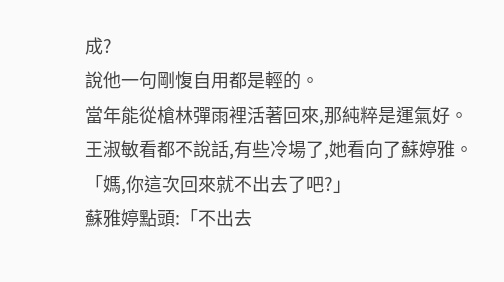成?
說他一句剛愎自用都是輕的。
當年能從槍林彈雨裡活著回來,那純粹是運氣好。
王淑敏看都不說話,有些冷場了,她看向了蘇婷雅。
「媽,你這次回來就不出去了吧?」
蘇雅婷點頭:「不出去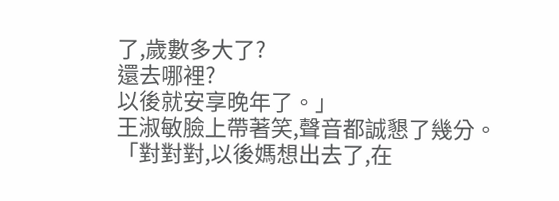了,歲數多大了?
還去哪裡?
以後就安享晚年了。」
王淑敏臉上帶著笑,聲音都誠懇了幾分。
「對對對,以後媽想出去了,在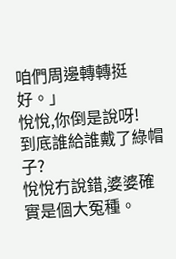咱們周邊轉轉挺好。」
悅悅,你倒是說呀!
到底誰給誰戴了綠帽子?
悅悅冇說錯,婆婆確實是個大冤種。